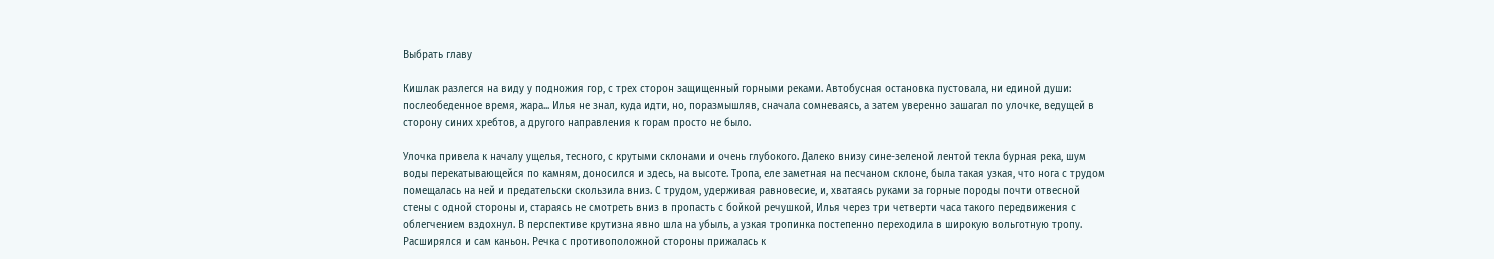Выбрать главу

Кишлак разлегся на виду у подножия гор, с трех сторон защищенный горными реками. Автобусная остановка пустовала, ни единой души: послеобеденное время, жара... Илья не знал, куда идти, но, поразмышляв, сначала сомневаясь, а затем уверенно зашагал по улочке, ведущей в сторону синих хребтов, а другого направления к горам просто не было.

Улочка привела к началу ущелья, тесного, с крутыми склонами и очень глубокого. Далеко внизу сине-зеленой лентой текла бурная река, шум воды перекатывающейся по камням, доносился и здесь, на высоте. Тропа, еле заметная на песчаном склоне, была такая узкая, что нога с трудом помещалась на ней и предательски скользила вниз. С трудом, удерживая равновесие, и, хватаясь руками за горные породы почти отвесной стены с одной стороны и, стараясь не смотреть вниз в пропасть с бойкой речушкой, Илья через три четверти часа такого передвижения с облегчением вздохнул. В перспективе крутизна явно шла на убыль, а узкая тропинка постепенно переходила в широкую вольготную тропу. Расширялся и сам каньон. Речка с противоположной стороны прижалась к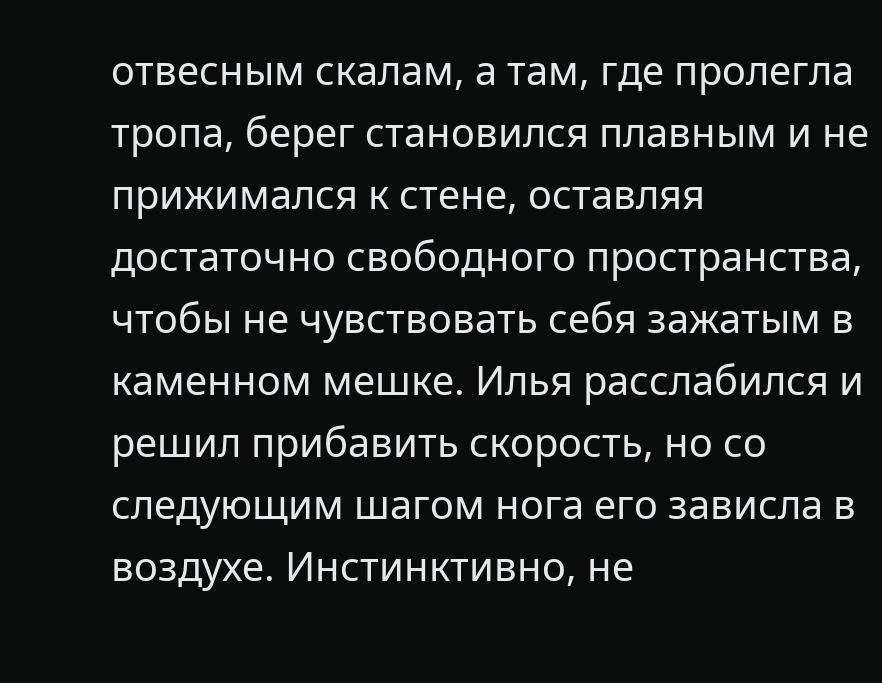отвесным скалам, а там, где пролегла тропа, берег становился плавным и не прижимался к стене, оставляя достаточно свободного пространства, чтобы не чувствовать себя зажатым в каменном мешке. Илья расслабился и решил прибавить скорость, но со следующим шагом нога его зависла в воздухе. Инстинктивно, не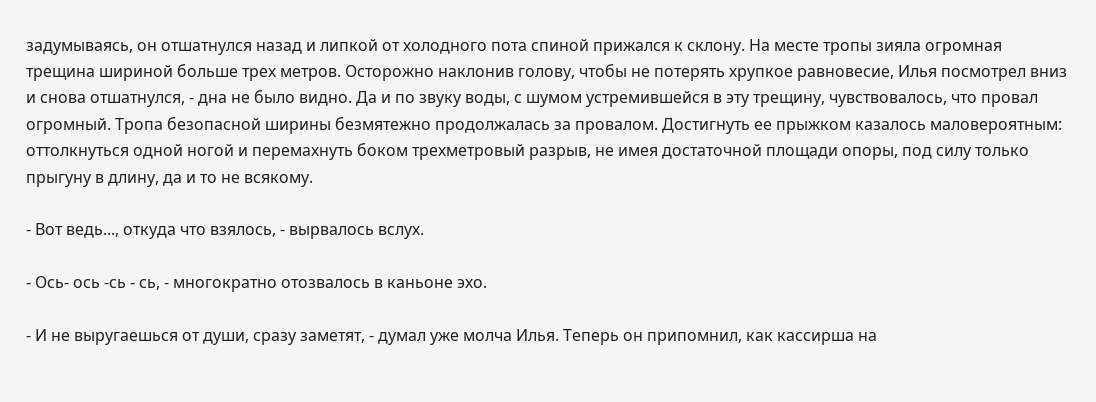задумываясь, он отшатнулся назад и липкой от холодного пота спиной прижался к склону. На месте тропы зияла огромная трещина шириной больше трех метров. Осторожно наклонив голову, чтобы не потерять хрупкое равновесие, Илья посмотрел вниз и снова отшатнулся, - дна не было видно. Да и по звуку воды, с шумом устремившейся в эту трещину, чувствовалось, что провал огромный. Тропа безопасной ширины безмятежно продолжалась за провалом. Достигнуть ее прыжком казалось маловероятным: оттолкнуться одной ногой и перемахнуть боком трехметровый разрыв, не имея достаточной площади опоры, под силу только прыгуну в длину, да и то не всякому.

- Вот ведь..., откуда что взялось, - вырвалось вслух.

- Ось- ось -сь - сь, - многократно отозвалось в каньоне эхо.

- И не выругаешься от души, сразу заметят, - думал уже молча Илья. Теперь он припомнил, как кассирша на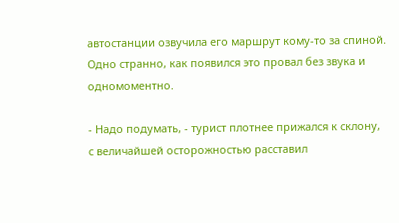автостанции озвучила его маршрут кому-то за спиной. Одно странно, как появился это провал без звука и одномоментно.

- Надо подумать, - турист плотнее прижался к склону, с величайшей осторожностью расставил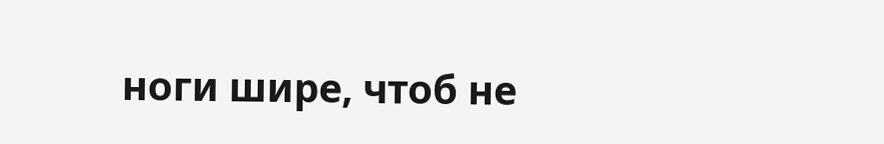ноги шире, чтоб не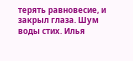терять равновесие, и закрыл глаза. Шум воды стих. Илья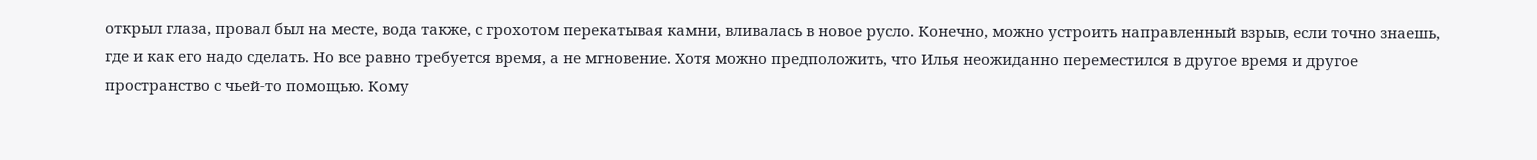открыл глаза, провал был на месте, вода также, с грохотом перекатывая камни, вливалась в новое русло. Конечно, можно устроить направленный взрыв, если точно знаешь, где и как его надо сделать. Но все равно требуется время, а не мгновение. Хотя можно предположить, что Илья неожиданно переместился в другое время и другое пространство с чьей-то помощью. Кому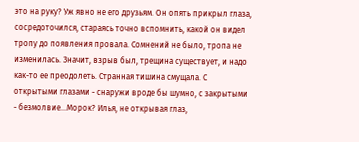это на руку? Уж явно не его друзьям. Он опять прикрыл глаза, сосредоточился, стараясь точно вспомнить, какой он видел тропу до появления провала. Сомнений не было, тропа не изменилась. Значит, взрыв был, трещина существует, и надо как-то ее преодолеть. Странная тишина смущала. С открытыми глазами - снаружи вроде бы шумно, с закрытыми - безмолвие...Морок? Илья, не открывая глаз,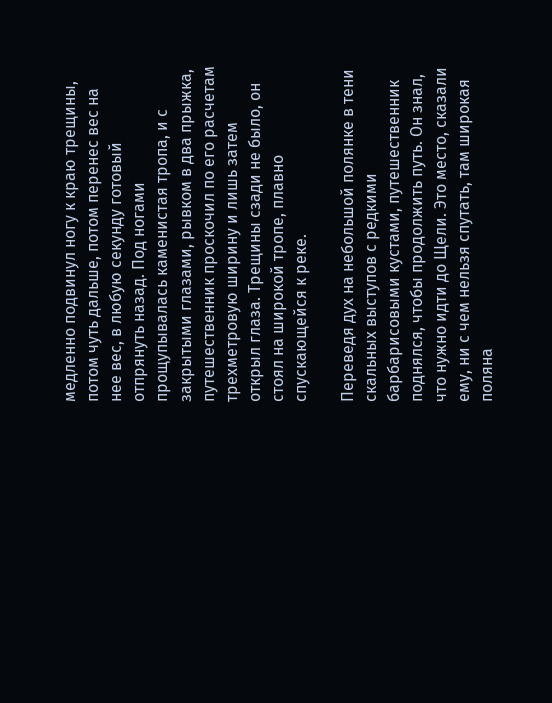медленно подвинул ногу к краю трещины, потом чуть дальше, потом перенес вес на нее вес, в любую секунду готовый отпрянуть назад. Под ногами прощупывалась каменистая тропа, и с закрытыми глазами, рывком в два прыжка, путешественник проскочил по его расчетам трехметровую ширину и лишь затем открыл глаза. Трещины сзади не было, он стоял на широкой тропе, плавно спускающейся к реке.

Переведя дух на небольшой полянке в тени скальных выступов с редкими барбарисовыми кустами, путешественник поднялся, чтобы продолжить путь. Он знал, что нужно идти до Щели. Это место, сказали ему, ни с чем нельзя спутать, там широкая поляна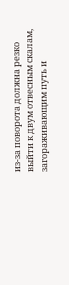из-за поворота должна резко выйти к двум отвесным скалам, загораживающим путь и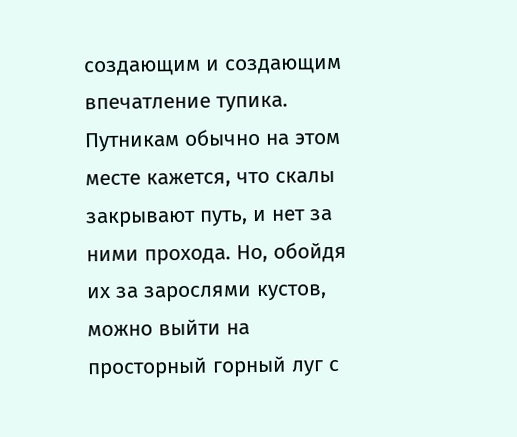создающим и создающим впечатление тупика. Путникам обычно на этом месте кажется, что скалы закрывают путь, и нет за ними прохода. Но, обойдя их за зарослями кустов, можно выйти на просторный горный луг с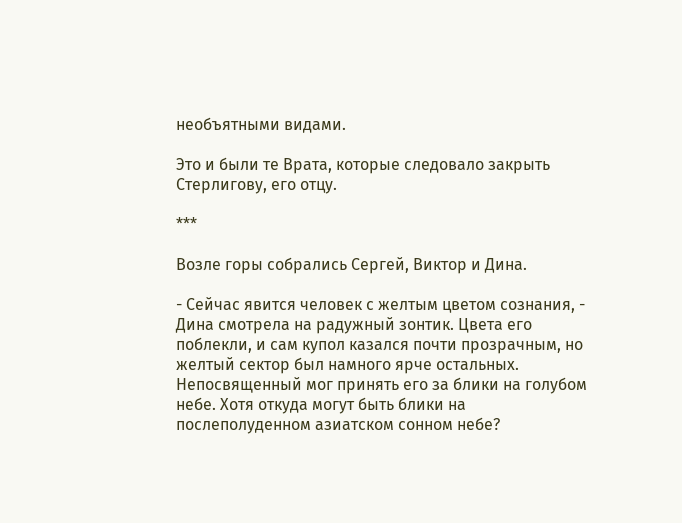необъятными видами.

Это и были те Врата, которые следовало закрыть Стерлигову, его отцу.

***

Возле горы собрались Сергей, Виктор и Дина.

- Сейчас явится человек с желтым цветом сознания, - Дина смотрела на радужный зонтик. Цвета его поблекли, и сам купол казался почти прозрачным, но желтый сектор был намного ярче остальных. Непосвященный мог принять его за блики на голубом небе. Хотя откуда могут быть блики на послеполуденном азиатском сонном небе?